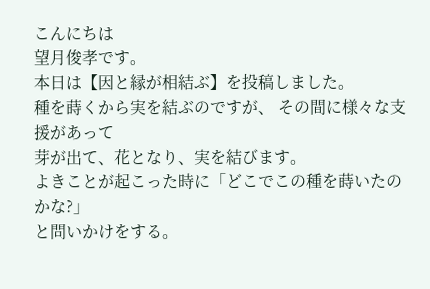こんにちは
望月俊孝です。
本日は【因と縁が相結ぶ】を投稿しました。
種を蒔くから実を結ぶのですが、 その間に様々な支援があって
芽が出て、花となり、実を結びます。
よきことが起こった時に「どこでこの種を蒔いたのかな?」
と問いかけをする。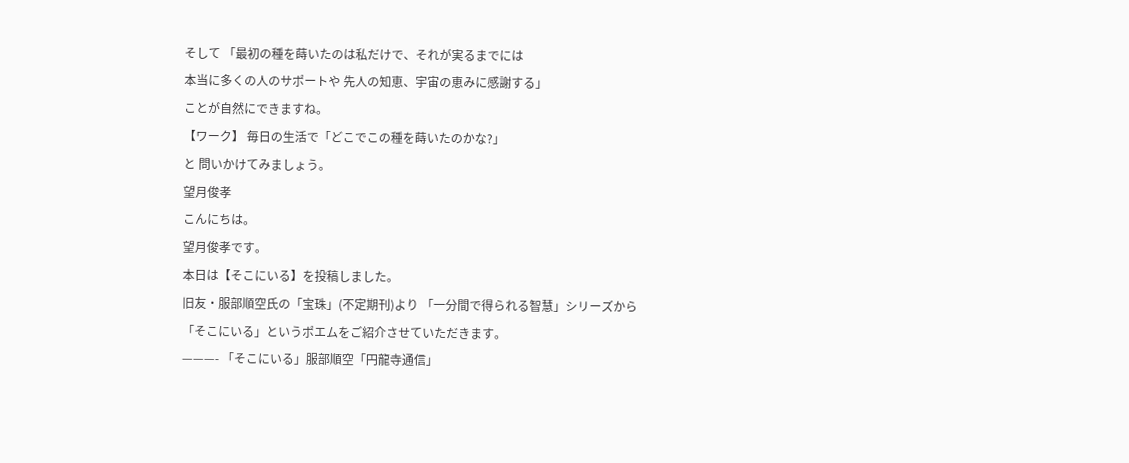そして 「最初の種を蒔いたのは私だけで、それが実るまでには
本当に多くの人のサポートや 先人の知恵、宇宙の恵みに感謝する」
ことが自然にできますね。
【ワーク】 毎日の生活で「どこでこの種を蒔いたのかな?」
と 問いかけてみましょう。
望月俊孝
こんにちは。
望月俊孝です。
本日は【そこにいる】を投稿しました。
旧友・服部順空氏の「宝珠」(不定期刊)より 「一分間で得られる智慧」シリーズから
「そこにいる」というポエムをご紹介させていただきます。
———- 「そこにいる」服部順空「円龍寺通信」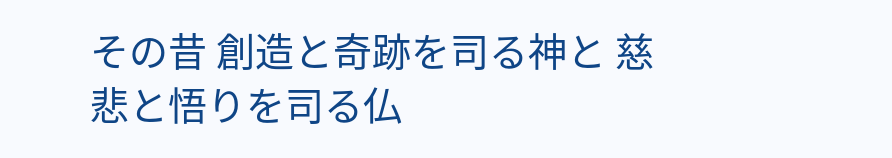その昔 創造と奇跡を司る神と 慈悲と悟りを司る仏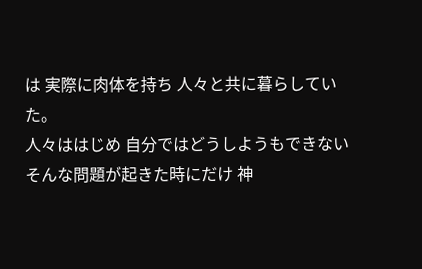は 実際に肉体を持ち 人々と共に暮らしていた。
人々ははじめ 自分ではどうしようもできない そんな問題が起きた時にだけ 神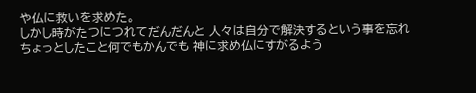や仏に救いを求めた。
しかし時がたつにつれてだんだんと 人々は自分で解決するという事を忘れ
ちょっとしたこと何でもかんでも 神に求め仏にすがるよう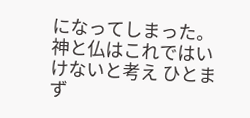になってしまった。
神と仏はこれではいけないと考え ひとまず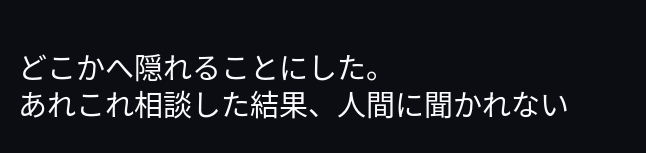どこかへ隠れることにした。
あれこれ相談した結果、人間に聞かれない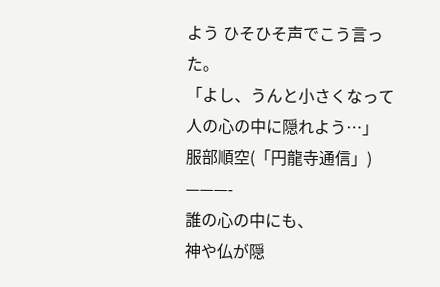よう ひそひそ声でこう言った。
「よし、うんと小さくなって 人の心の中に隠れよう…」
服部順空(「円龍寺通信」) ———-
誰の心の中にも、
神や仏が隠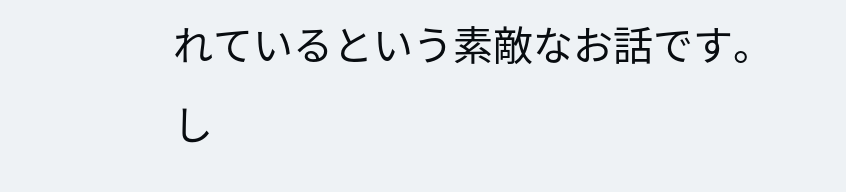れているという素敵なお話です。
し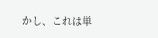かし、これは単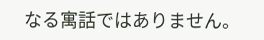なる寓話ではありません。